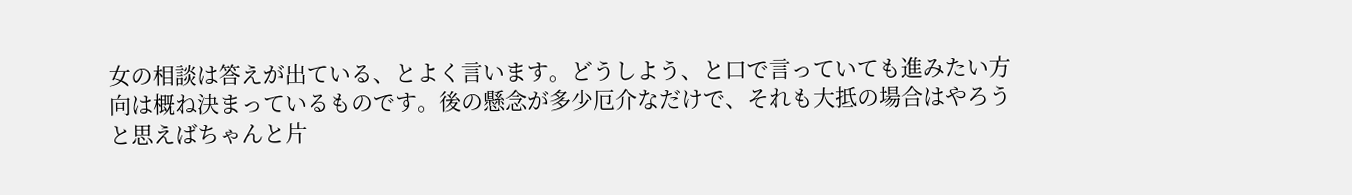女の相談は答えが出ている、とよく言います。どうしよう、と口で言っていても進みたい方向は概ね決まっているものです。後の懸念が多少厄介なだけで、それも大抵の場合はやろうと思えばちゃんと片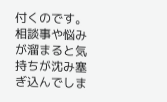付くのです。
相談事や悩みが溜まると気持ちが沈み塞ぎ込んでしま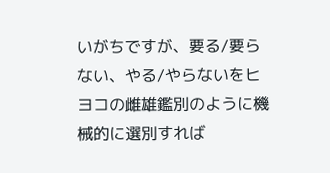いがちですが、要る/要らない、やる/やらないをヒヨコの雌雄鑑別のように機械的に選別すれば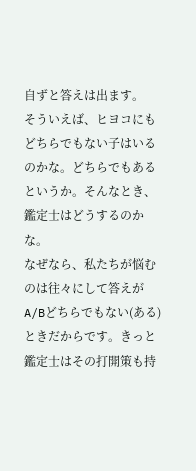自ずと答えは出ます。
そういえば、ヒヨコにもどちらでもない子はいるのかな。どちらでもあるというか。そんなとき、鑑定士はどうするのかな。
なぜなら、私たちが悩むのは往々にして答えがA/Bどちらでもない(ある)ときだからです。きっと鑑定士はその打開策も持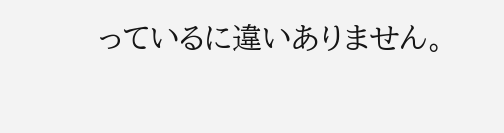っているに違いありません。